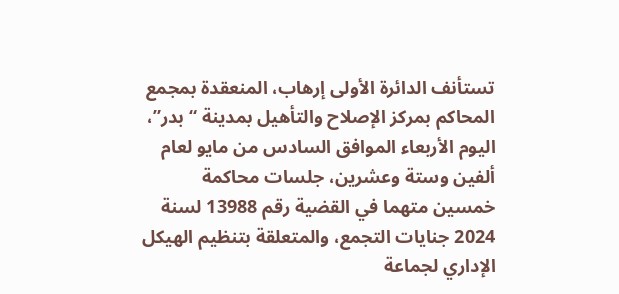تستأنف الدائرة الأولى إرهاب، المنعقدة بمجمع المحاكم بمركز الإصلاح والتأهيل بمدينة “بدر”، اليوم الأربعاء الموافق السادس من مايو لعام ألفين وستة وعشرين، جلسات محاكمة خمسين متهما في القضية رقم 13988 لسنة 2024 جنايات التجمع، والمتعلقة بتنظيم الهيكل الإداري لجماعة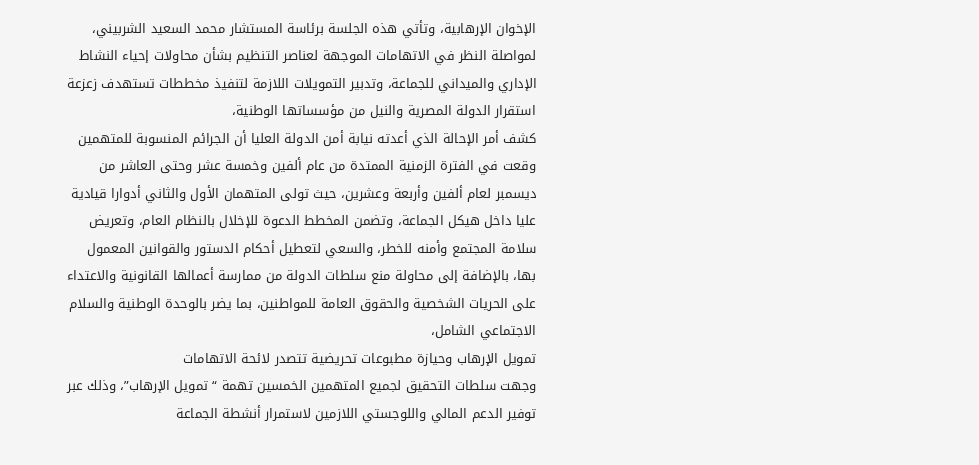الإخوان الإرهابية، وتأتي هذه الجلسة برئاسة المستشار محمد السعيد الشربيني، لمواصلة النظر في الاتهامات الموجهة لعناصر التنظيم بشأن محاولات إحياء النشاط الإداري والميداني للجماعة، وتدبير التمويلات اللازمة لتنفيذ مخططات تستهدف زعزعة استقرار الدولة المصرية والنيل من مؤسساتها الوطنية،
كشف أمر الإحالة الذي أعدته نيابة أمن الدولة العليا أن الجرائم المنسوبة للمتهمين وقعت في الفترة الزمنية الممتدة من عام ألفين وخمسة عشر وحتى العاشر من ديسمبر لعام ألفين وأربعة وعشرين، حيث تولى المتهمان الأول والثاني أدوارا قيادية عليا داخل هيكل الجماعة، وتضمن المخطط الدعوة للإخلال بالنظام العام، وتعريض سلامة المجتمع وأمنه للخطر، والسعي لتعطيل أحكام الدستور والقوانين المعمول بها، بالإضافة إلى محاولة منع سلطات الدولة من ممارسة أعمالها القانونية والاعتداء على الحريات الشخصية والحقوق العامة للمواطنين، بما يضر بالوحدة الوطنية والسلام الاجتماعي الشامل،
تمويل الإرهاب وحيازة مطبوعات تحريضية تتصدر لائحة الاتهامات
وجهت سلطات التحقيق لجميع المتهمين الخمسين تهمة “تمويل الإرهاب”، وذلك عبر توفير الدعم المالي واللوجستي اللازمين لاستمرار أنشطة الجماعة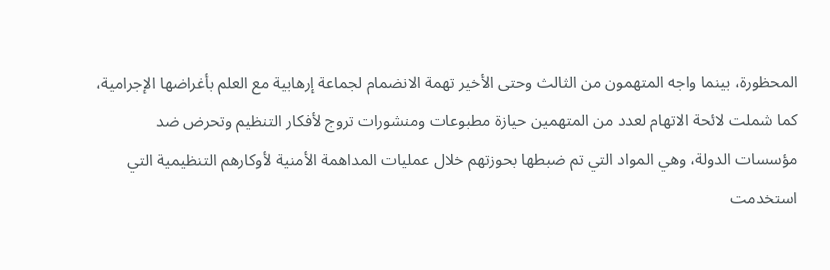المحظورة، بينما واجه المتهمون من الثالث وحتى الأخير تهمة الانضمام لجماعة إرهابية مع العلم بأغراضها الإجرامية، كما شملت لائحة الاتهام لعدد من المتهمين حيازة مطبوعات ومنشورات تروج لأفكار التنظيم وتحرض ضد مؤسسات الدولة، وهي المواد التي تم ضبطها بحوزتهم خلال عمليات المداهمة الأمنية لأوكارهم التنظيمية التي استخدمت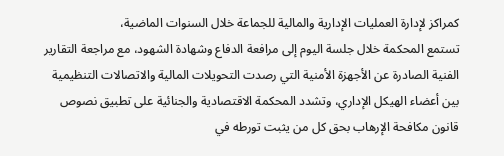كمراكز لإدارة العمليات الإدارية والمالية للجماعة خلال السنوات الماضية،
تستمع المحكمة خلال جلسة اليوم إلى مرافعة الدفاع وشهادة الشهود، مع مراجعة التقارير الفنية الصادرة عن الأجهزة الأمنية التي رصدت التحويلات المالية والاتصالات التنظيمية بين أعضاء الهيكل الإداري، وتشدد المحكمة الاقتصادية والجنائية على تطبيق نصوص قانون مكافحة الإرهاب بحق كل من يثبت تورطه في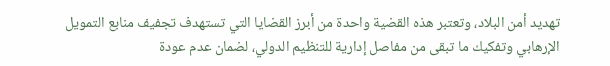تهديد أمن البلاد، وتعتبر هذه القضية واحدة من أبرز القضايا التي تستهدف تجفيف منابع التمويل الإرهابي وتفكيك ما تبقى من مفاصل إدارية للتنظيم الدولي، لضمان عدم عودة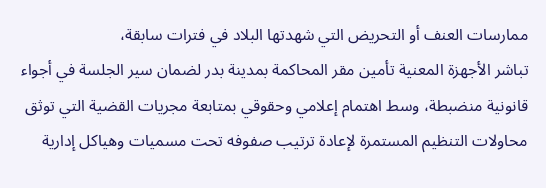ممارسات العنف أو التحريض التي شهدتها البلاد في فترات سابقة،
تباشر الأجهزة المعنية تأمين مقر المحاكمة بمدينة بدر لضمان سير الجلسة في أجواء قانونية منضبطة، وسط اهتمام إعلامي وحقوقي بمتابعة مجريات القضية التي توثق محاولات التنظيم المستمرة لإعادة ترتيب صفوفه تحت مسميات وهياكل إدارية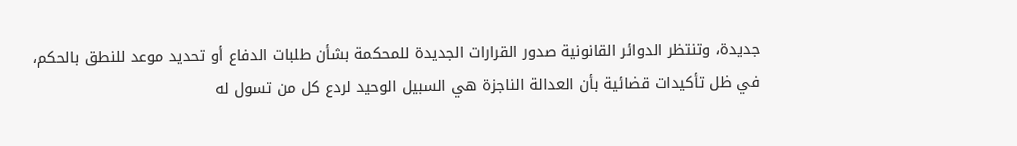جديدة، وتنتظر الدوائر القانونية صدور القرارات الجديدة للمحكمة بشأن طلبات الدفاع أو تحديد موعد للنطق بالحكم، في ظل تأكيدات قضائية بأن العدالة الناجزة هي السبيل الوحيد لردع كل من تسول له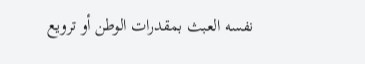نفسه العبث بمقدرات الوطن أو ترويع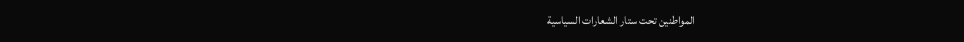المواطنين تحت ستار الشعارات السياسية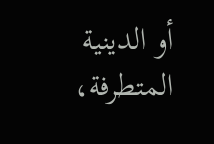أو الدينية المتطرفة،